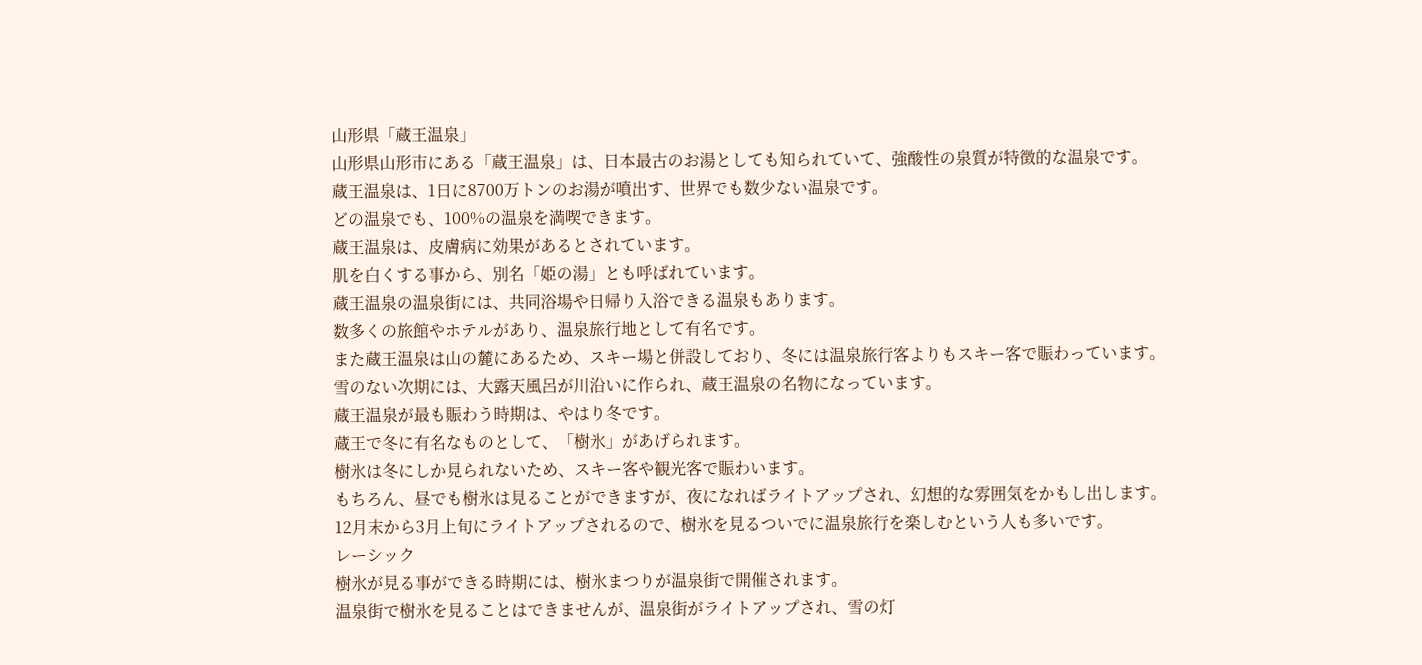山形県「蔵王温泉」
山形県山形市にある「蔵王温泉」は、日本最古のお湯としても知られていて、強酸性の泉質が特徴的な温泉です。
蔵王温泉は、1日に8700万トンのお湯が噴出す、世界でも数少ない温泉です。
どの温泉でも、100%の温泉を満喫できます。
蔵王温泉は、皮膚病に効果があるとされています。
肌を白くする事から、別名「姫の湯」とも呼ばれています。
蔵王温泉の温泉街には、共同浴場や日帰り入浴できる温泉もあります。
数多くの旅館やホテルがあり、温泉旅行地として有名です。
また蔵王温泉は山の麓にあるため、スキー場と併設しており、冬には温泉旅行客よりもスキー客で賑わっています。
雪のない次期には、大露天風呂が川沿いに作られ、蔵王温泉の名物になっています。
蔵王温泉が最も賑わう時期は、やはり冬です。
蔵王で冬に有名なものとして、「樹氷」があげられます。
樹氷は冬にしか見られないため、スキー客や観光客で賑わいます。
もちろん、昼でも樹氷は見ることができますが、夜になればライトアップされ、幻想的な雰囲気をかもし出します。
12月末から3月上旬にライトアップされるので、樹氷を見るついでに温泉旅行を楽しむという人も多いです。
レーシック
樹氷が見る事ができる時期には、樹氷まつりが温泉街で開催されます。
温泉街で樹氷を見ることはできませんが、温泉街がライトアップされ、雪の灯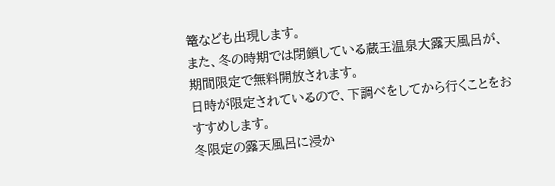篭なども出現します。
また、冬の時期では閉鎖している蔵王温泉大露天風呂が、期間限定で無料開放されます。
日時が限定されているので、下調べをしてから行くことをおすすめします。
冬限定の露天風呂に浸か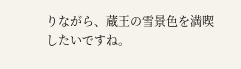りながら、蔵王の雪景色を満喫したいですね。